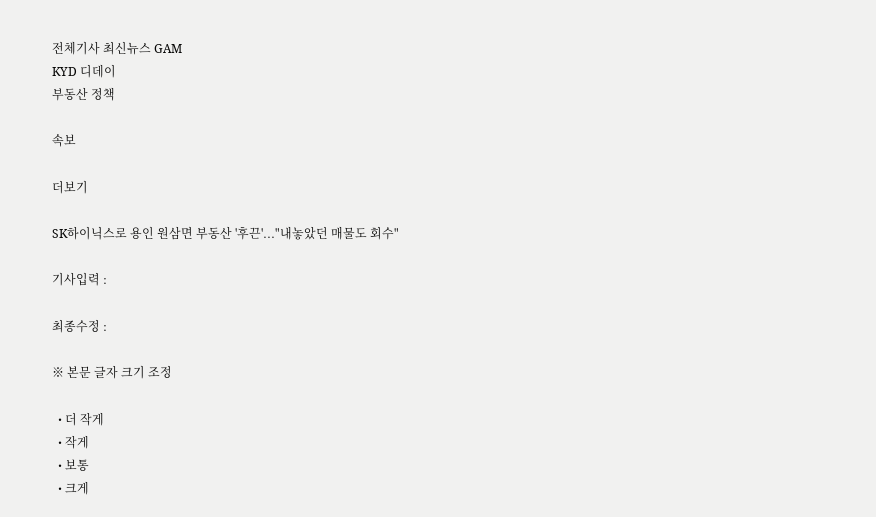전체기사 최신뉴스 GAM
KYD 디데이
부동산 정책

속보

더보기

SK하이닉스로 용인 원삼면 부동산 '후끈'..."내놓았던 매물도 회수"

기사입력 :

최종수정 :

※ 본문 글자 크기 조정

  • 더 작게
  • 작게
  • 보통
  • 크게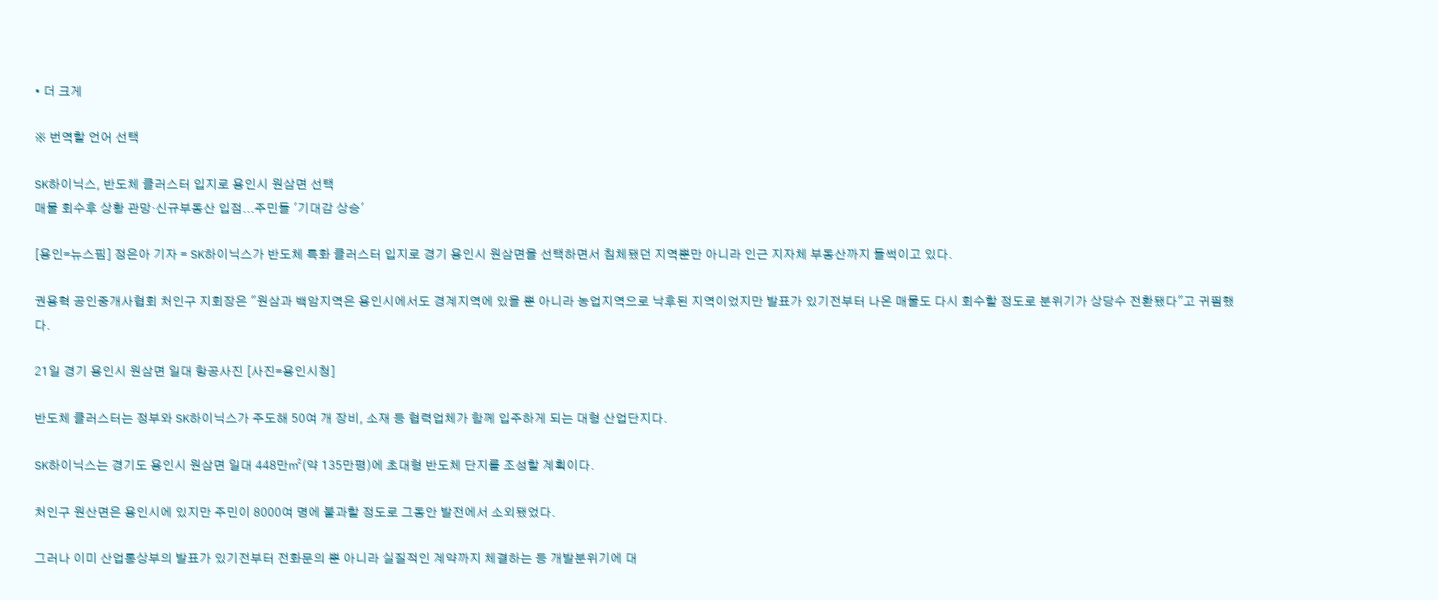• 더 크게

※ 번역할 언어 선택

SK하이닉스, 반도체 클러스터 입지로 용인시 원삼면 선택
매물 회수후 상황 관망·신규부동산 입점...주민들 '기대감 상승'

[용인=뉴스핌] 정은아 기자 = SK하이닉스가 반도체 특화 클러스터 입지로 경기 용인시 원삼면을 선택하면서 침체됐던 지역뿐만 아니라 인근 지자체 부동산까지 들썩이고 있다.

권용혁 공인중개사협회 처인구 지회장은 "원삼과 백암지역은 용인시에서도 경계지역에 있을 뿐 아니라 농업지역으로 낙후된 지역이었지만 발표가 있기전부터 나온 매물도 다시 회수할 정도로 분위기가 상당수 전환됐다"고 귀띔했다.

21일 경기 용인시 원삼면 일대 항공사진 [사진=용인시청]

반도체 클러스터는 정부와 SK하이닉스가 주도해 50여 개 장비, 소재 등 협력업체가 함께 입주하게 되는 대형 산업단지다.

SK하이닉스는 경기도 용인시 원삼면 일대 448만㎡(약 135만평)에 초대형 반도체 단지를 조성할 계획이다.

처인구 원산면은 용인시에 있지만 주민이 8000여 명에 불과할 정도로 그동안 발전에서 소외됐었다.

그러나 이미 산업통상부의 발표가 있기전부터 전화문의 뿐 아니라 실질적인 계약까지 체결하는 등 개발분위기에 대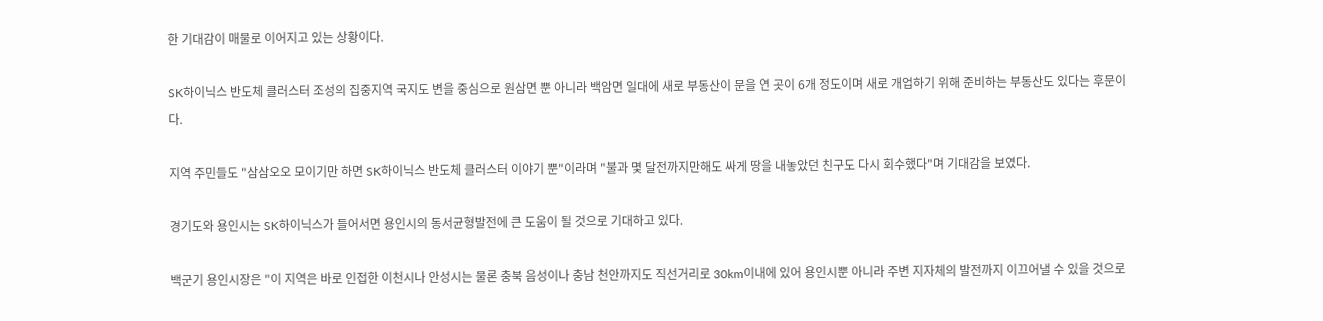한 기대감이 매물로 이어지고 있는 상황이다.

SK하이닉스 반도체 클러스터 조성의 집중지역 국지도 변을 중심으로 원삼면 뿐 아니라 백암면 일대에 새로 부동산이 문을 연 곳이 6개 정도이며 새로 개업하기 위해 준비하는 부동산도 있다는 후문이다.

지역 주민들도 "삼삼오오 모이기만 하면 SK하이닉스 반도체 클러스터 이야기 뿐"이라며 "불과 몇 달전까지만해도 싸게 땅을 내놓았던 친구도 다시 회수했다"며 기대감을 보였다.

경기도와 용인시는 SK하이닉스가 들어서면 용인시의 동서균형발전에 큰 도움이 될 것으로 기대하고 있다.

백군기 용인시장은 "이 지역은 바로 인접한 이천시나 안성시는 물론 충북 음성이나 충남 천안까지도 직선거리로 30km이내에 있어 용인시뿐 아니라 주변 지자체의 발전까지 이끄어낼 수 있을 것으로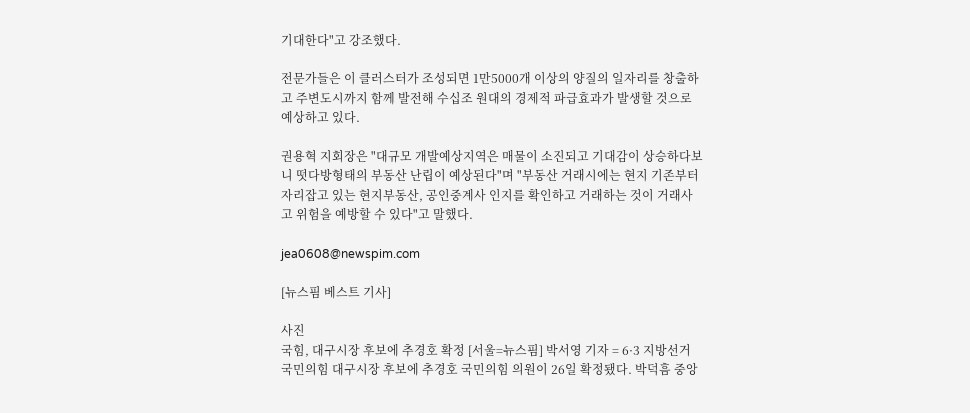기대한다"고 강조했다.

전문가들은 이 클러스터가 조성되면 1만5000개 이상의 양질의 일자리를 창출하고 주변도시까지 함께 발전해 수십조 원대의 경제적 파급효과가 발생할 것으로 예상하고 있다.

권용혁 지회장은 "대규모 개발예상지역은 매물이 소진되고 기대감이 상승하다보니 떳다방형태의 부동산 난립이 예상된다"며 "부동산 거래시에는 현지 기존부터 자리잡고 있는 현지부동산, 공인중계사 인지를 확인하고 거래하는 것이 거래사고 위험을 예방할 수 있다"고 말했다.

jea0608@newspim.com

[뉴스핌 베스트 기사]

사진
국힘, 대구시장 후보에 추경호 확정 [서울=뉴스핌] 박서영 기자 = 6·3 지방선거 국민의힘 대구시장 후보에 추경호 국민의힘 의원이 26일 확정됐다. 박덕흠 중앙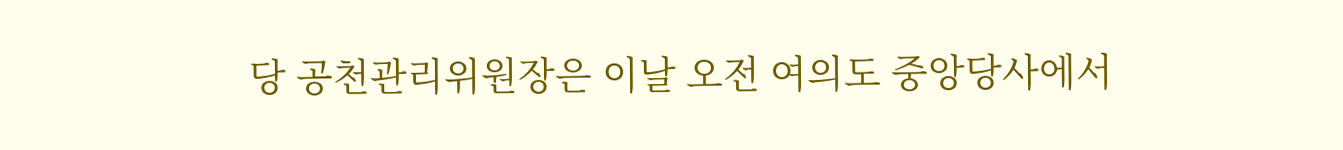당 공천관리위원장은 이날 오전 여의도 중앙당사에서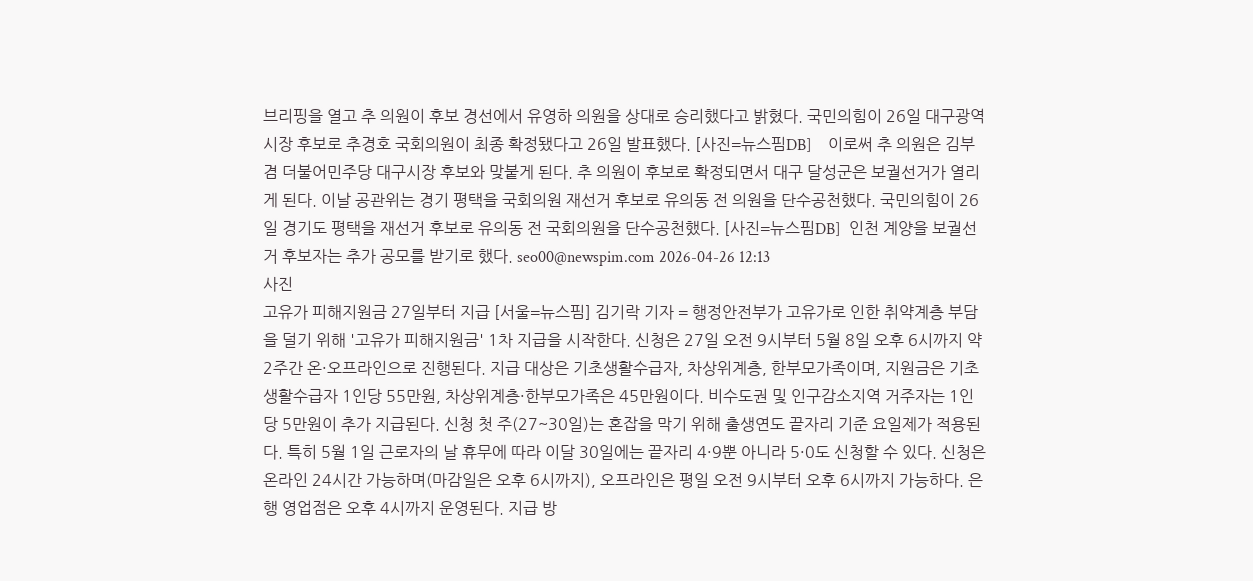브리핑을 열고 추 의원이 후보 경선에서 유영하 의원을 상대로 승리했다고 밝혔다. 국민의힘이 26일 대구광역시장 후보로 추경호 국회의원이 최종 확정됐다고 26일 발표했다. [사진=뉴스핌DB]    이로써 추 의원은 김부겸 더불어민주당 대구시장 후보와 맞붙게 된다. 추 의원이 후보로 확정되면서 대구 달성군은 보궐선거가 열리게 된다. 이날 공관위는 경기 평택을 국회의원 재선거 후보로 유의동 전 의원을 단수공천했다. 국민의힘이 26일 경기도 평택을 재선거 후보로 유의동 전 국회의원을 단수공천했다. [사진=뉴스핌DB]  인천 계양을 보궐선거 후보자는 추가 공모를 받기로 했다. seo00@newspim.com 2026-04-26 12:13
사진
고유가 피해지원금 27일부터 지급 [서울=뉴스핌] 김기락 기자 = 행정안전부가 고유가로 인한 취약계층 부담을 덜기 위해 '고유가 피해지원금' 1차 지급을 시작한다. 신청은 27일 오전 9시부터 5월 8일 오후 6시까지 약 2주간 온·오프라인으로 진행된다. 지급 대상은 기초생활수급자, 차상위계층, 한부모가족이며, 지원금은 기초생활수급자 1인당 55만원, 차상위계층·한부모가족은 45만원이다. 비수도권 및 인구감소지역 거주자는 1인당 5만원이 추가 지급된다. 신청 첫 주(27~30일)는 혼잡을 막기 위해 출생연도 끝자리 기준 요일제가 적용된다. 특히 5월 1일 근로자의 날 휴무에 따라 이달 30일에는 끝자리 4·9뿐 아니라 5·0도 신청할 수 있다. 신청은 온라인 24시간 가능하며(마감일은 오후 6시까지), 오프라인은 평일 오전 9시부터 오후 6시까지 가능하다. 은행 영업점은 오후 4시까지 운영된다. 지급 방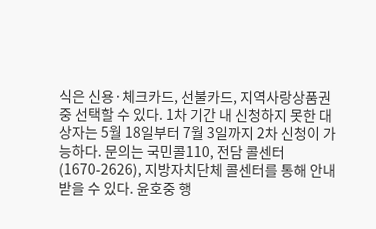식은 신용·체크카드, 선불카드, 지역사랑상품권 중 선택할 수 있다. 1차 기간 내 신청하지 못한 대상자는 5월 18일부터 7월 3일까지 2차 신청이 가능하다. 문의는 국민콜110, 전담 콜센터(1670-2626), 지방자치단체 콜센터를 통해 안내받을 수 있다. 윤호중 행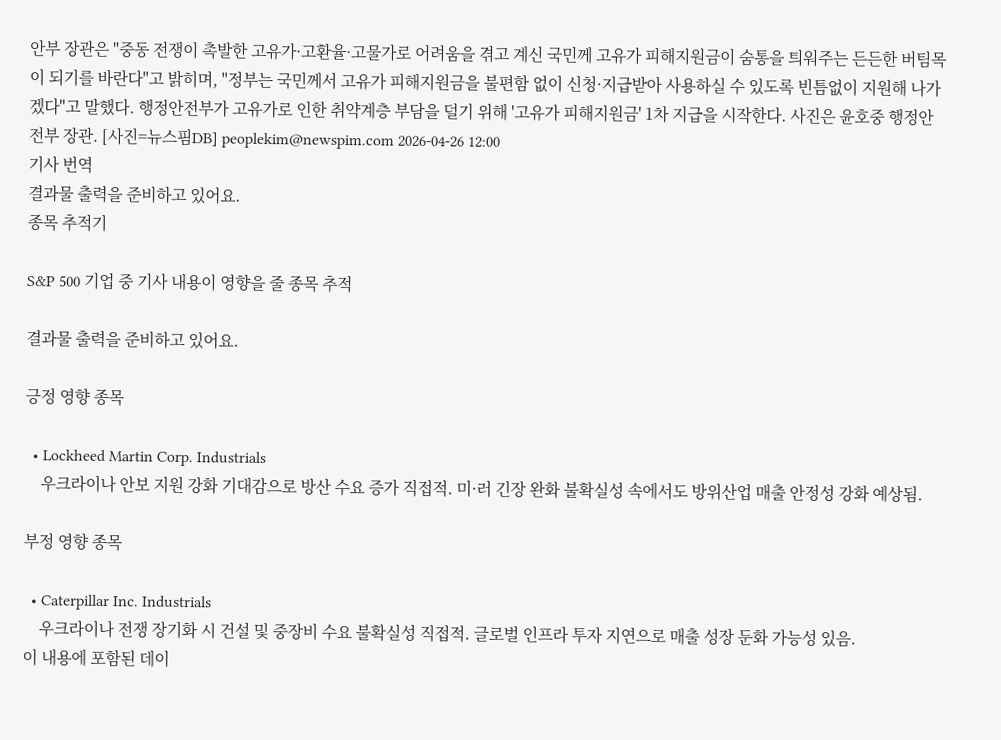안부 장관은 "중동 전쟁이 촉발한 고유가·고환율·고물가로 어려움을 겪고 계신 국민께 고유가 피해지원금이 숨통을 틔워주는 든든한 버팀목이 되기를 바란다"고 밝히며, "정부는 국민께서 고유가 피해지원금을 불편함 없이 신청·지급받아 사용하실 수 있도록 빈틈없이 지원해 나가겠다"고 말했다. 행정안전부가 고유가로 인한 취약계층 부담을 덜기 위해 '고유가 피해지원금' 1차 지급을 시작한다. 사진은 윤호중 행정안전부 장관. [사진=뉴스핌DB] peoplekim@newspim.com 2026-04-26 12:00
기사 번역
결과물 출력을 준비하고 있어요.
종목 추적기

S&P 500 기업 중 기사 내용이 영향을 줄 종목 추적

결과물 출력을 준비하고 있어요.

긍정 영향 종목

  • Lockheed Martin Corp. Industrials
    우크라이나 안보 지원 강화 기대감으로 방산 수요 증가 직접적. 미·러 긴장 완화 불확실성 속에서도 방위산업 매출 안정성 강화 예상됨.

부정 영향 종목

  • Caterpillar Inc. Industrials
    우크라이나 전쟁 장기화 시 건설 및 중장비 수요 불확실성 직접적. 글로벌 인프라 투자 지연으로 매출 성장 둔화 가능성 있음.
이 내용에 포함된 데이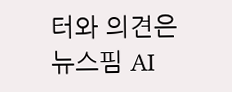터와 의견은 뉴스핌 AI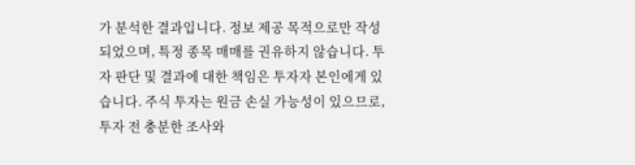가 분석한 결과입니다. 정보 제공 목적으로만 작성되었으며, 특정 종목 매매를 권유하지 않습니다. 투자 판단 및 결과에 대한 책임은 투자자 본인에게 있습니다. 주식 투자는 원금 손실 가능성이 있으므로, 투자 전 충분한 조사와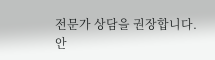전문가 상담을 권장합니다.
안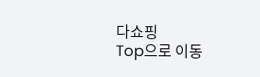다쇼핑
Top으로 이동